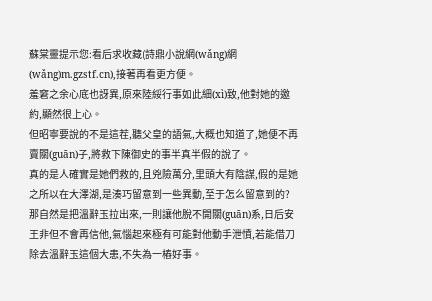蘇棠靈提示您:看后求收藏(詩鼎小說網(wǎng)網(wǎng)m.gzstf.cn),接著再看更方便。
羞窘之余心底也訝異,原來陸綏行事如此細(xì)致,他對她的邀約,顯然很上心。
但昭寧要說的不是這茬,聽父皇的語氣,大概也知道了,她便不再賣關(guān)子,將救下陳御史的事半真半假的說了。
真的是人確實是她們救的,且兇險萬分,里頭大有陰謀,假的是她之所以在大澤湖,是湊巧留意到一些異動,至于怎么留意到的?
那自然是把溫辭玉拉出來,一則讓他脫不開關(guān)系,日后安王非但不會再信他,氣惱起來極有可能對他動手泄憤,若能借刀除去溫辭玉這個大患,不失為一樁好事。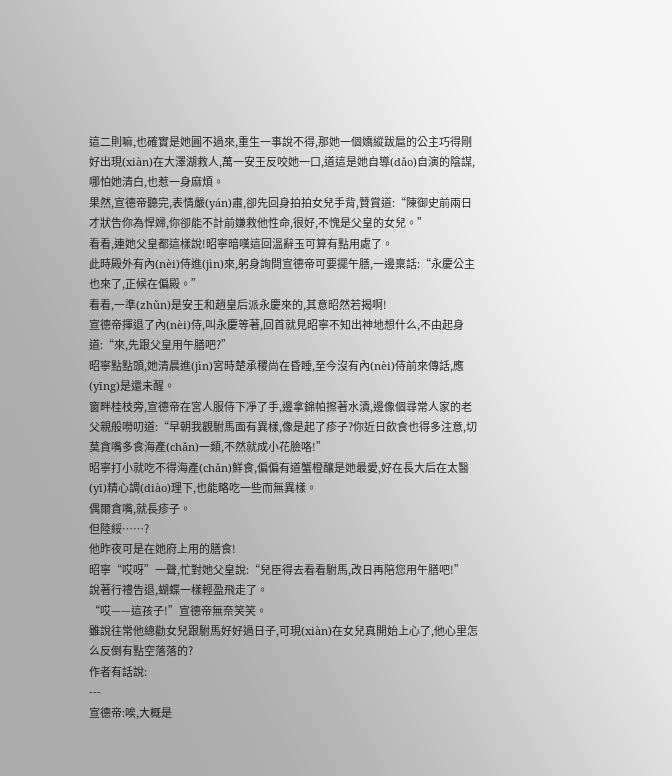這二則嘛,也確實是她圓不過來,重生一事說不得,那她一個嬌縱跋扈的公主巧得剛好出現(xiàn)在大澤湖救人,萬一安王反咬她一口,道這是她自導(dǎo)自演的陰謀,哪怕她清白,也惹一身麻煩。
果然,宣德帝聽完,表情嚴(yán)肅,卻先回身拍拍女兒手背,贊賞道:“陳御史前兩日才狀告你為悍婦,你卻能不計前嫌救他性命,很好,不愧是父皇的女兒。”
看看,連她父皇都這樣說!昭寧暗嘆這回溫辭玉可算有點用處了。
此時殿外有內(nèi)侍進(jìn)來,躬身詢問宣德帝可要擺午膳,一邊稟話:“永慶公主也來了,正候在偏殿。”
看看,一準(zhǔn)是安王和趙皇后派永慶來的,其意昭然若揭啊!
宣德帝揮退了內(nèi)侍,叫永慶等著,回首就見昭寧不知出神地想什么,不由起身道:“來,先跟父皇用午膳吧?”
昭寧點點頭,她清晨進(jìn)宮時楚承稷尚在昏睡,至今沒有內(nèi)侍前來傳話,應(yīng)是還未醒。
窗畔桂枝旁,宣德帝在宮人服侍下凈了手,邊拿錦帕擦著水漬,邊像個尋常人家的老父親般嘮叨道:“早朝我觀駙馬面有異樣,像是起了疹子?你近日飲食也得多注意,切莫貪嘴多食海產(chǎn)一類,不然就成小花臉咯!”
昭寧打小就吃不得海產(chǎn)鮮食,偏偏有道蟹橙釀是她最愛,好在長大后在太醫(yī)精心調(diào)理下,也能略吃一些而無異樣。
偶爾貪嘴,就長疹子。
但陸綏……?
他昨夜可是在她府上用的膳食!
昭寧“哎呀”一聲,忙對她父皇說:“兒臣得去看看駙馬,改日再陪您用午膳吧!”
說著行禮告退,蝴蝶一樣輕盈飛走了。
“哎——這孩子!”宣德帝無奈笑笑。
雖說往常他總勸女兒跟駙馬好好過日子,可現(xiàn)在女兒真開始上心了,他心里怎么反倒有點空落落的?
作者有話說:
---
宣德帝:唉,大概是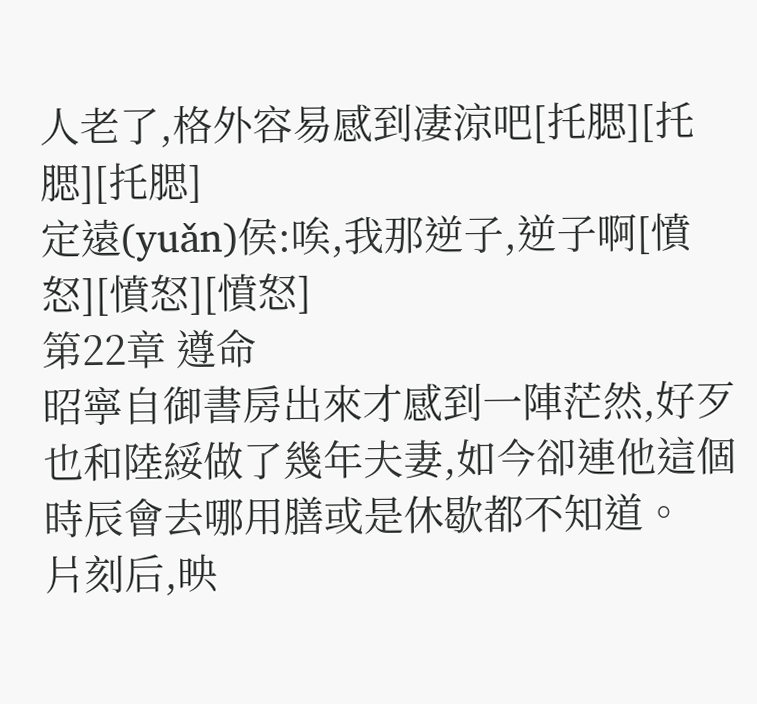人老了,格外容易感到凄涼吧[托腮][托腮][托腮]
定遠(yuǎn)侯:唉,我那逆子,逆子啊[憤怒][憤怒][憤怒]
第22章 遵命
昭寧自御書房出來才感到一陣茫然,好歹也和陸綏做了幾年夫妻,如今卻連他這個時辰會去哪用膳或是休歇都不知道。
片刻后,映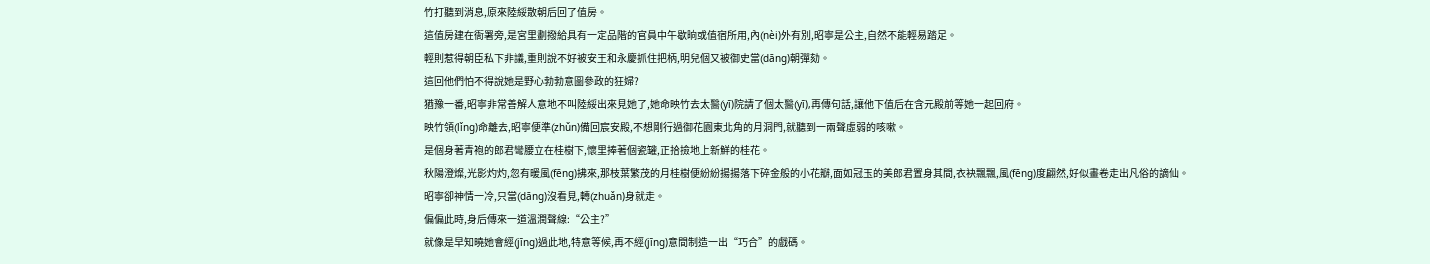竹打聽到消息,原來陸綏散朝后回了值房。
這值房建在衙署旁,是宮里劃撥給具有一定品階的官員中午歇晌或值宿所用,內(nèi)外有別,昭寧是公主,自然不能輕易踏足。
輕則惹得朝臣私下非議,重則說不好被安王和永慶抓住把柄,明兒個又被御史當(dāng)朝彈劾。
這回他們怕不得說她是野心勃勃意圖參政的狂婦?
猶豫一番,昭寧非常善解人意地不叫陸綏出來見她了,她命映竹去太醫(yī)院請了個太醫(yī),再傳句話,讓他下值后在含元殿前等她一起回府。
映竹領(lǐng)命離去,昭寧便準(zhǔn)備回宸安殿,不想剛行過御花園東北角的月洞門,就聽到一兩聲虛弱的咳嗽。
是個身著青袍的郎君彎腰立在桂樹下,懷里捧著個瓷罐,正拾撿地上新鮮的桂花。
秋陽澄燦,光影灼灼,忽有暖風(fēng)拂來,那枝葉繁茂的月桂樹便紛紛揚揚落下碎金般的小花瓣,面如冠玉的美郎君置身其間,衣袂飄飄,風(fēng)度翩然,好似畫卷走出凡俗的謫仙。
昭寧卻神情一冷,只當(dāng)沒看見,轉(zhuǎn)身就走。
偏偏此時,身后傳來一道溫潤聲線:“公主?”
就像是早知曉她會經(jīng)過此地,特意等候,再不經(jīng)意間制造一出“巧合”的戲碼。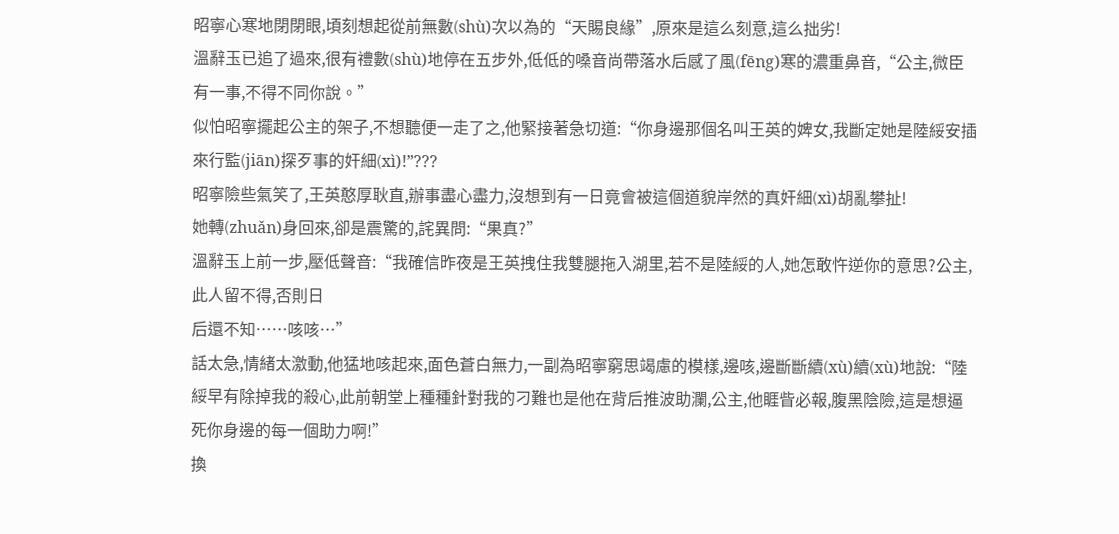昭寧心寒地閉閉眼,頃刻想起從前無數(shù)次以為的“天賜良緣”,原來是這么刻意,這么拙劣!
溫辭玉已追了過來,很有禮數(shù)地停在五步外,低低的嗓音尚帶落水后感了風(fēng)寒的濃重鼻音,“公主,微臣有一事,不得不同你說。”
似怕昭寧擺起公主的架子,不想聽便一走了之,他緊接著急切道:“你身邊那個名叫王英的婢女,我斷定她是陸綏安插來行監(jiān)探歹事的奸細(xì)!”???
昭寧險些氣笑了,王英憨厚耿直,辦事盡心盡力,沒想到有一日竟會被這個道貌岸然的真奸細(xì)胡亂攀扯!
她轉(zhuǎn)身回來,卻是震驚的,詫異問:“果真?”
溫辭玉上前一步,壓低聲音:“我確信昨夜是王英拽住我雙腿拖入湖里,若不是陸綏的人,她怎敢忤逆你的意思?公主,此人留不得,否則日
后還不知……咳咳…”
話太急,情緒太激動,他猛地咳起來,面色蒼白無力,一副為昭寧窮思竭慮的模樣,邊咳,邊斷斷續(xù)續(xù)地說:“陸綏早有除掉我的殺心,此前朝堂上種種針對我的刁難也是他在背后推波助瀾,公主,他睚眥必報,腹黑陰險,這是想逼死你身邊的每一個助力啊!”
換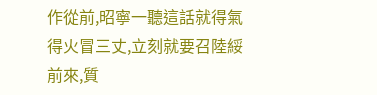作從前,昭寧一聽這話就得氣得火冒三丈,立刻就要召陸綏前來,質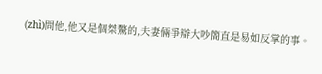(zhì)問他,他又是個桀驁的,夫妻倆爭辯大吵簡直是易如反掌的事。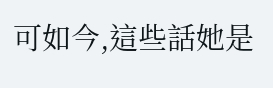可如今,這些話她是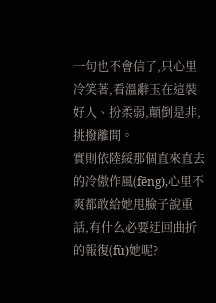一句也不會信了,只心里冷笑著,看溫辭玉在這裝好人、扮柔弱,顛倒是非,挑撥離間。
實則依陸綏那個直來直去的冷傲作風(fēng),心里不爽都敢給她甩臉子說重話,有什么必要迂回曲折的報復(fù)她呢?